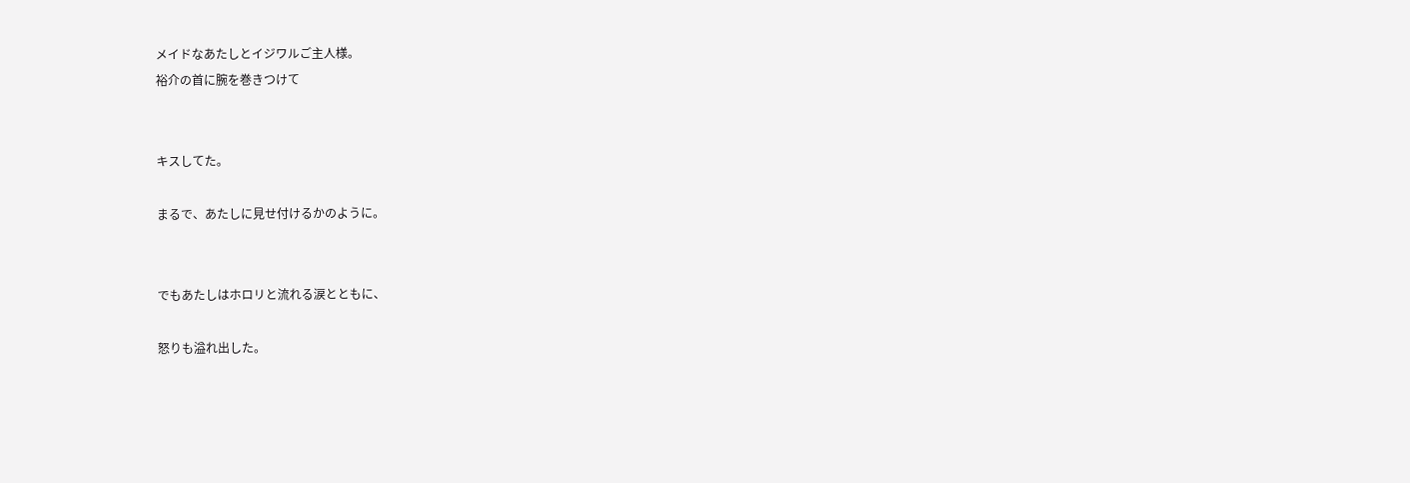メイドなあたしとイジワルご主人様。
裕介の首に腕を巻きつけて


キスしてた。

まるで、あたしに見せ付けるかのように。


でもあたしはホロリと流れる涙とともに、

怒りも溢れ出した。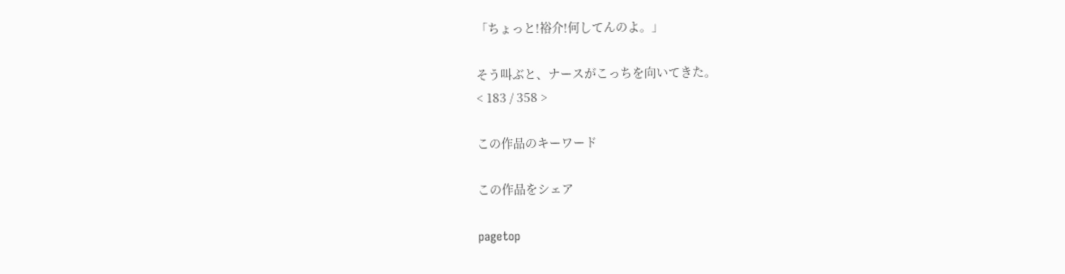「ちょっと!裕介!何してんのよ。」

そう叫ぶと、ナースがこっちを向いてきた。
< 183 / 358 >

この作品のキーワード

この作品をシェア

pagetop